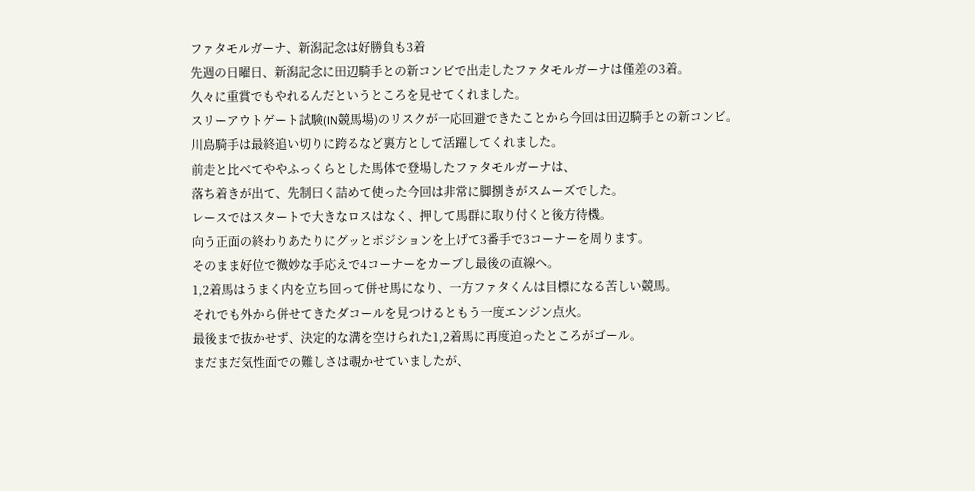ファタモルガーナ、新潟記念は好勝負も3着
先週の日曜日、新潟記念に田辺騎手との新コンビで出走したファタモルガーナは僅差の3着。
久々に重賞でもやれるんだというところを見せてくれました。
スリーアウトゲート試験(IN競馬場)のリスクが一応回避できたことから今回は田辺騎手との新コンビ。
川島騎手は最終追い切りに跨るなど裏方として活躍してくれました。
前走と比べてややふっくらとした馬体で登場したファタモルガーナは、
落ち着きが出て、先制曰く詰めて使った今回は非常に脚捌きがスムーズでした。
レースではスタートで大きなロスはなく、押して馬群に取り付くと後方待機。
向う正面の終わりあたりにグッとポジションを上げて3番手で3コーナーを周ります。
そのまま好位で微妙な手応えで4コーナーをカーブし最後の直線へ。
1,2着馬はうまく内を立ち回って併せ馬になり、一方ファタくんは目標になる苦しい競馬。
それでも外から併せてきたダコールを見つけるともう一度エンジン点火。
最後まで抜かせず、決定的な溝を空けられた1,2着馬に再度迫ったところがゴール。
まだまだ気性面での難しさは覗かせていましたが、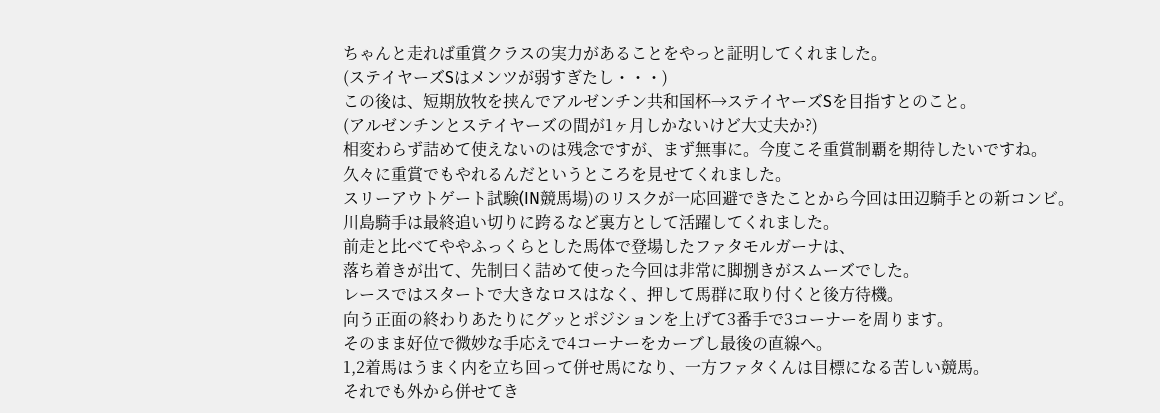ちゃんと走れば重賞クラスの実力があることをやっと証明してくれました。
(ステイヤーズSはメンツが弱すぎたし・・・)
この後は、短期放牧を挟んでアルゼンチン共和国杯→ステイヤーズSを目指すとのこと。
(アルゼンチンとステイヤーズの間が1ヶ月しかないけど大丈夫か?)
相変わらず詰めて使えないのは残念ですが、まず無事に。今度こそ重賞制覇を期待したいですね。
久々に重賞でもやれるんだというところを見せてくれました。
スリーアウトゲート試験(IN競馬場)のリスクが一応回避できたことから今回は田辺騎手との新コンビ。
川島騎手は最終追い切りに跨るなど裏方として活躍してくれました。
前走と比べてややふっくらとした馬体で登場したファタモルガーナは、
落ち着きが出て、先制曰く詰めて使った今回は非常に脚捌きがスムーズでした。
レースではスタートで大きなロスはなく、押して馬群に取り付くと後方待機。
向う正面の終わりあたりにグッとポジションを上げて3番手で3コーナーを周ります。
そのまま好位で微妙な手応えで4コーナーをカーブし最後の直線へ。
1,2着馬はうまく内を立ち回って併せ馬になり、一方ファタくんは目標になる苦しい競馬。
それでも外から併せてき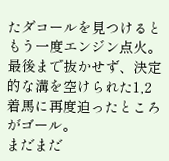たダコールを見つけるともう一度エンジン点火。
最後まで抜かせず、決定的な溝を空けられた1,2着馬に再度迫ったところがゴール。
まだまだ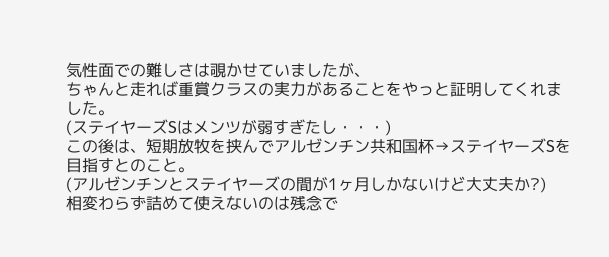気性面での難しさは覗かせていましたが、
ちゃんと走れば重賞クラスの実力があることをやっと証明してくれました。
(ステイヤーズSはメンツが弱すぎたし・・・)
この後は、短期放牧を挟んでアルゼンチン共和国杯→ステイヤーズSを目指すとのこと。
(アルゼンチンとステイヤーズの間が1ヶ月しかないけど大丈夫か?)
相変わらず詰めて使えないのは残念で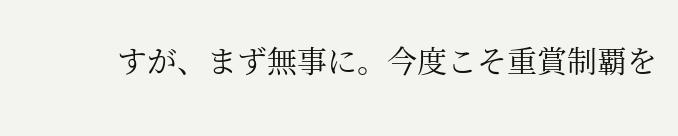すが、まず無事に。今度こそ重賞制覇を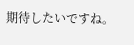期待したいですね。